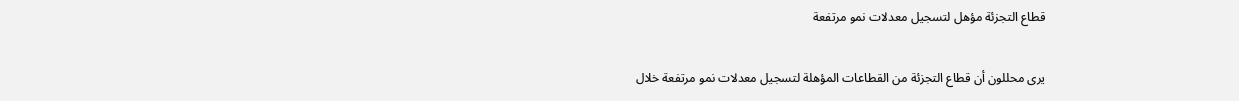قطاع التجزئة مؤهل لتسجيل معدلات نمو مرتفعة

يرى محللون أن قطاع التجزئة من القطاعات المؤهلة لتسجيل معدلات نمو مرتفعة خلال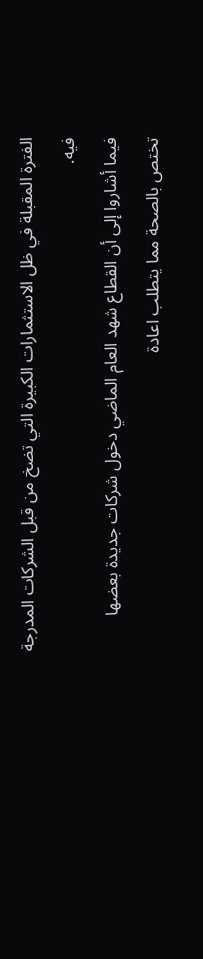الفترة المقبلة في ظل الاستثمارات الكبيرة التي تضخ من قبل الشركات المدرجة فيه.
فيما أشاروا إلى أن القطاع شهد العام الماضي دخول شركات جديدة بعضها تختص بالصحة مما يتطلب اعادة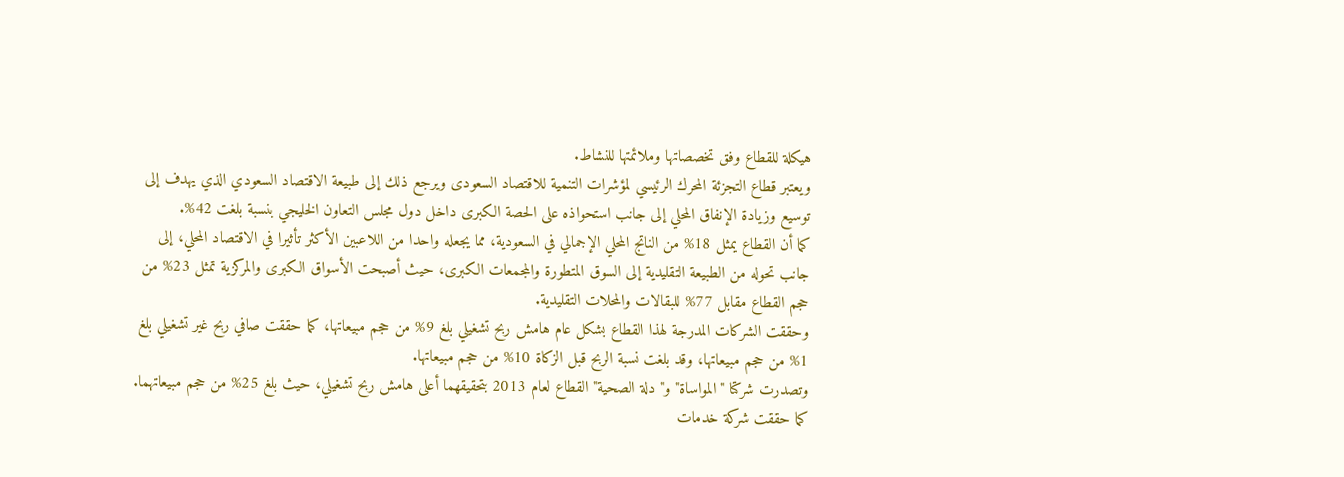هيكلة للقطاع وفق تخصصاتها وملائمتها للنشاط.
ويعتبر قطاع التجزئة المحرك الرئيسي لمؤشرات التنمية للاقتصاد السعودى ويرجع ذلك إلى طبيعة الاقتصاد السعودي الذي يهدف إلى توسيع وزيادة الإنفاق المحلي إلى جانب استحواذه على الحصة الكبرى داخل دول مجلس التعاون الخليجي بنسبة بلغت 42%.
كما أن القطاع يمثل 18% من الناتج المحلي الإجمالي في السعودية، مما يجعله واحدا من اللاعبين الأكثر تأثيرا في الاقتصاد المحلي، إلى جانب تحوله من الطبيعة التقليدية إلى السوق المتطورة والمجمعات الكبرى، حيث أصبحت الأسواق الكبرى والمركزية تمثل 23% من حجم القطاع مقابل 77% للبقالات والمحلات التقليدية.
وحققت الشركات المدرجة لهذا القطاع بشكل عام هامش ربح تشغيلي بلغ 9% من حجم مبيعاتها، كما حققت صافي ربح غير تشغيلي بلغ 1% من حجم مبيعاتها، وقد بلغت نسبة الربح قبل الزكاة 10% من حجم مبيعاتها.
وتصدرت شركتا "المواساة" و"دلة الصحية" القطاع لعام 2013 بتحقيقهما أعلى هامش ربح تشغيلي، حيث بلغ 25% من حجم مبيعاتهما.
كما حققت شركة خدمات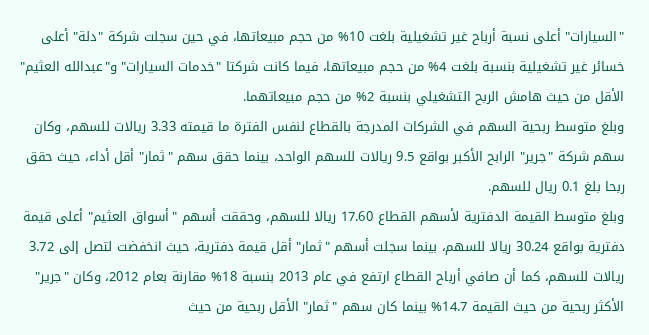"السيارات" أعلى نسبة أرباح غير تشغيلية بلغت 10% من حجم مبيعاتها، في حين سجلت شركة "دلة" أعلى خسائر غير تشغيلية بنسبة بلغت 4% من حجم مبيعاتها، فيما كانت شركتا "خدمات السيارات" و"عبدالله العثيم" الأقل من حيث هامش الربح التشغيلي بنسبة 2% من حجم مبيعاتهما.
وبلغ متوسط ربحية السهم في الشركات المدرجة بالقطاع لنفس الفترة ما قيمته 3.33 ريالات للسهم، وكان سهم شركة "جرير" الرابح الأكبر بواقع 9.5 ريالات للسهم الواحد، بينما حقق سهم "ثمار" أقل أداء، حيث حقق ربحا بلغ 0.1 ريال للسهم.
وبلغ متوسط القيمة الدفترية لأسهم القطاع 17.60 ريالا للسهم، وحققت أسهم "أسواق العثيم" أعلى قيمة دفترية بواقع 30.24 ريالا للسهم، بينما سجلت أسهم "ثمار" أقل قيمة دفترية، حيث انخفضت لتصل إلى 3.72 ريالات للسهم، كما أن صافي أرباح القطاع ارتفع في عام 2013 بنسبة 18% مقارنة بعام 2012، وكان "جرير" الأكثر ربحية من حيث القيمة 14.7% بينما كان سهم "ثمار" الأقل ربحية من حيث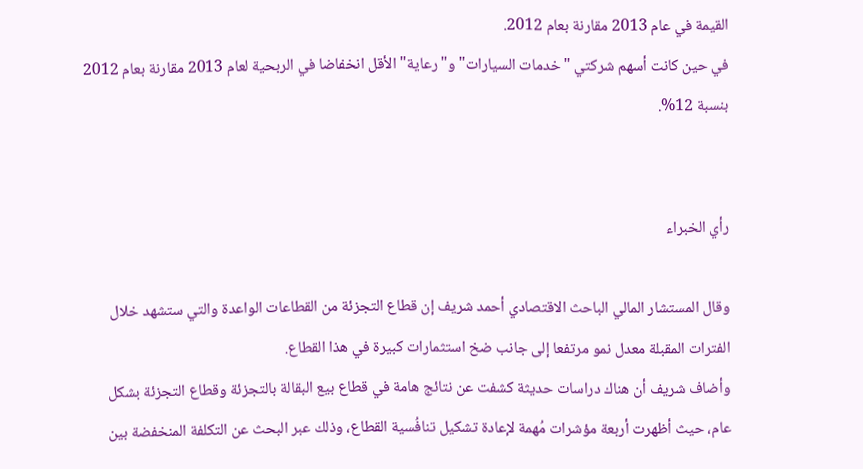القيمة في عام 2013 مقارنة بعام 2012.
في حين كانت أسهم شركتي "خدمات السيارات" و"رعاية" الأقل انخفاضا في الربحية لعام 2013 مقارنة بعام 2012 بنسبة 12%.


رأي الخبراء

وقال المستشار المالي الباحث الاقتصادي أحمد شريف إن قطاع التجزئة من القطاعات الواعدة والتي ستشهد خلال الفترات المقبلة معدل نمو مرتفعا إلى جانب ضخ استثمارات كبيرة في هذا القطاع.
وأضاف شريف أن هناك دراسات حديثة كشفت عن نتائج هامة في قطاع بيع البقالة بالتجزئة وقطاع التجزئة بشكل عام، حيث أظهرت أربعة مؤشرات مُهمة لإعادة تشكيل تنافُسية القطاع، وذلك عبر البحث عن التكلفة المنخفضة بين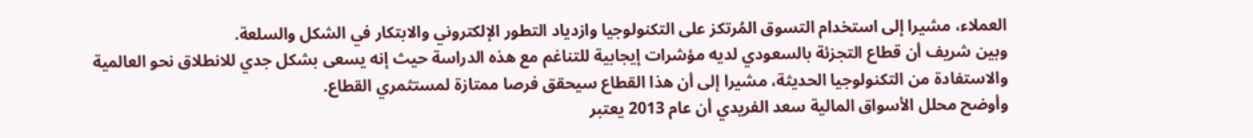العملاء، مشيرا إلى استخدام التسوق المُرتكز على التكنولوجيا وازدياد التطور الإلكتروني والابتكار في الشكل والسلعة.
وبين شريف أن قطاع التجزئة بالسعودي لديه مؤشرات إيجابية للتناغم مع هذه الدراسة حيث إنه يسعى بشكل جدي للانطلاق نحو العالمية والاستفادة من التكنولوجيا الحديثة، مشيرا إلى أن هذا القطاع سيحقق فرصا ممتازة لمستثمري القطاع.
وأوضح محلل الأسواق المالية سعد الفريدي أن عام 2013 يعتبر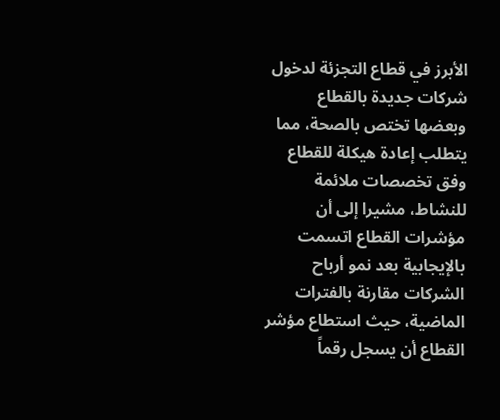الأبرز في قطاع التجزئة لدخول شركات جديدة بالقطاع وبعضها تختص بالصحة، مما يتطلب إعادة هيكلة للقطاع وفق تخصصات ملائمة للنشاط، مشيرا إلى أن مؤشرات القطاع اتسمت بالإيجابية بعد نمو أرباح الشركات مقارنة بالفترات الماضية، حيث استطاع مؤشر القطاع أن يسجل رقماً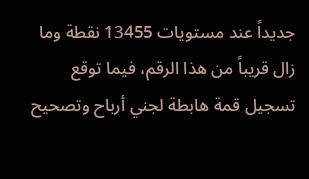جديداً عند مستويات 13455 نقطة وما زال قريباً من هذا الرقم، فيما توقع تسجيل قمة هابطة لجني أرباح وتصحيح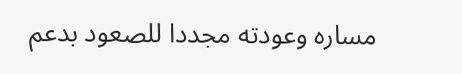مساره وعودته مجددا للصعود بدعم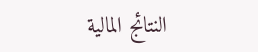النتائج المالية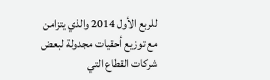للربع الأول 2014 والذي يتزامن مع توزيع أحقيات مجدولة لبعض شركات القطاع التي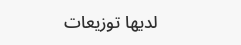لديها توزيعات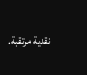نقدية مرتقبة.